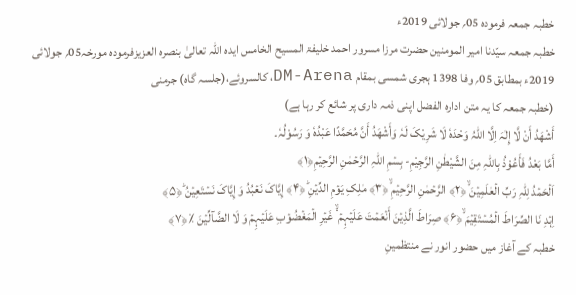خطبہ جمعہ فرمودہ 05؍ جولائی 2019ء
خطبہ جمعہ سیّدنا امیر المومنین حضرت مرزا مسرور احمد خلیفۃ المسیح الخامس ایدہ اللہ تعالیٰ بنصرہ العزیزفرمودہ مورخہ05؍ جولائی 2019ء بمطابق 05؍ وفا 1398 ہجری شمسی بمقام DM-Arena، کالسروئے،(جلسہ گاہ) جرمنی
(خطبہ جمعہ کا یہ متن ادارہ الفضل اپنی ذمہ داری پر شائع کر رہا ہے)
أَشْھَدُ أَنْ لَّا إِلٰہَ اِلَّا اللّٰہُ وَحْدَہٗ لَا شَرِیْکَ لَہٗ وَأَشْھَدُ أَنَّ مُحَمَّدًا عَبْدُہٗ وَ رَسُوْلُہٗ۔
أَمَّا بَعْدُ فَأَعُوْذُ بِاللّٰہِ مِنَ الشَّیْطٰنِ الرَّجِیْمِ- بِسۡمِ اللّٰہِ الرَّحۡمٰنِ الرَّحِیۡمِ﴿۱﴾
اَلۡحَمۡدُ لِلّٰہِ رَبِّ الۡعٰلَمِیۡنَ ۙ﴿۲﴾ الرَّحۡمٰنِ الرَّحِیۡمِ ۙ﴿۳﴾ مٰلِکِ یَوۡمِ الدِّیۡنِ ؕ﴿۴﴾ إِیَّاکَ نَعۡبُدُ وَ إِیَّاکَ نَسۡتَعِیۡنُ ؕ﴿۵﴾
اِہۡدِ نَا الصِّرَاطَ الۡمُسۡتَقِیۡمَ ۙ﴿۶﴾ صِرَاطَ الَّذِیۡنَ أَنۡعَمۡتَ عَلَیۡہِمۡ ۬ۙ غَیۡرِ الۡمَغۡضُوۡبِ عَلَیۡہِمۡ وَ لَا الضَّآلِّیۡنَ ٪﴿۷﴾
خطبہ کے آغاز میں حضور انور نے منتظمینِ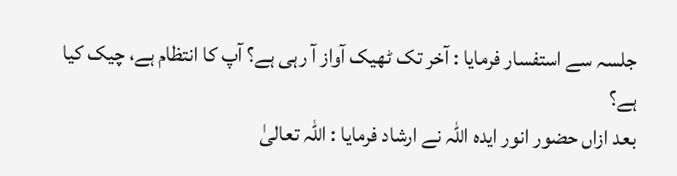جلسہ سے استفسار فرمایا : آخر تک ٹھیک آواز آ رہی ہے؟ آپ کا انتظام ہے، چیک کیا ہے؟
بعد ازاں حضور انور ایدہ اللہ نے ارشاد فرمایا : اللہ تعالیٰ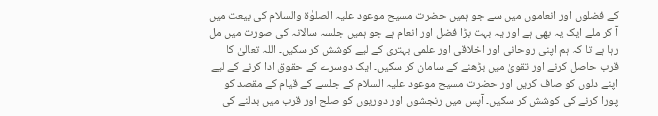کے فضلوں اور انعاموں میں سے جو ہمیں حضرت مسیح موعود علیہ الصلوٰة والسلام کی بیعت میں آ کر ملے ایک یہ بھی ہے اور یہ بہت بڑا فضل اور انعام ہے جو ہمیں جلسہ سالانہ کی صورت میں مل رہا ہے تا کہ ہم اپنی روحانی اور اخلاقی اور علمی بہتری کے لیے کوشش کر سکیں۔ اللہ تعالیٰ کا قرب حاصل کرنے اور تقویٰ میں بڑھنے کے سامان کر سکیں۔ ایک دوسرے کے حقوق ادا کرنے کے لیے اپنے دلوں کو صاف کریں اور حضرت مسیح موعود علیہ السلام کے جلسے کے قیام کے مقصد کو پورا کرنے کی کوشش کر سکیں۔ آپس میں رنجشوں اور دوریوں کو صلح اور قرب میں بدلنے کی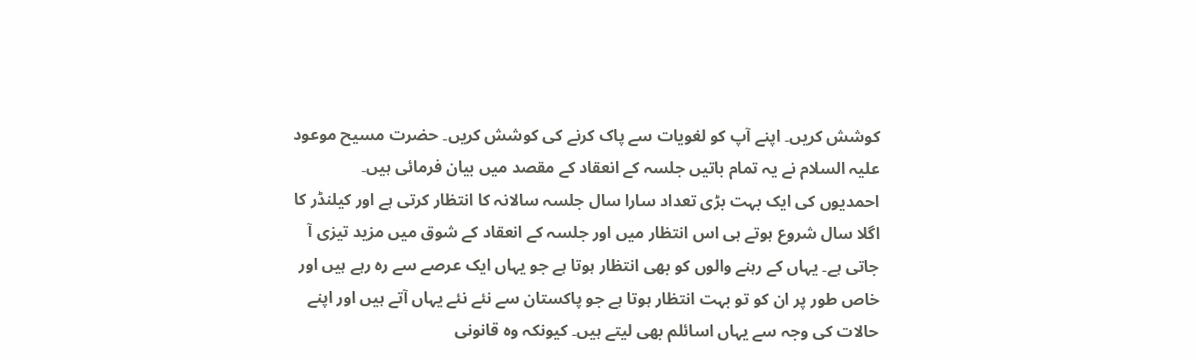کوشش کریں۔ اپنے آپ کو لغویات سے پاک کرنے کی کوشش کریں۔ حضرت مسیح موعود علیہ السلام نے یہ تمام باتیں جلسہ کے انعقاد کے مقصد میں بیان فرمائی ہیں۔
احمدیوں کی ایک بہت بڑی تعداد سارا سال جلسہ سالانہ کا انتظار کرتی ہے اور کیلنڈر کا اگلا سال شروع ہوتے ہی اس انتظار میں اور جلسہ کے انعقاد کے شوق میں مزید تیزی آ جاتی ہے۔ یہاں کے رہنے والوں کو بھی انتظار ہوتا ہے جو یہاں ایک عرصے سے رہ رہے ہیں اور خاص طور پر ان کو تو بہت انتظار ہوتا ہے جو پاکستان سے نئے نئے یہاں آتے ہیں اور اپنے حالات کی وجہ سے یہاں اسائلم بھی لیتے ہیں۔ کیونکہ وہ قانونی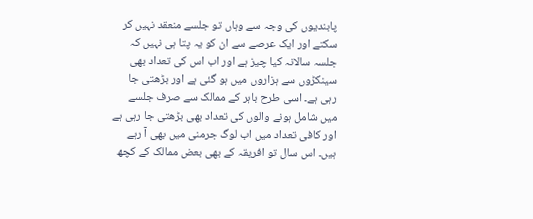پابندیوں کی وجہ سے وہاں تو جلسے منعقد نہیں کر سکتے اور ایک عرصے سے ان کو یہ پتا ہی نہیں کہ جلسہ سالانہ کیا چیز ہے اور اب اس کی تعداد بھی سینکڑوں سے ہزاروں میں ہو گئی ہے اور بڑھتی جا رہی ہے۔ اسی طرح باہر کے ممالک سے صرف جلسے میں شامل ہونے والوں کی تعداد بھی بڑھتی جا رہی ہے اور کافی تعداد میں اب لوگ جرمنی میں بھی آ رہے ہیں۔ اس سال تو افریقہ کے بھی بعض ممالک کے کچھ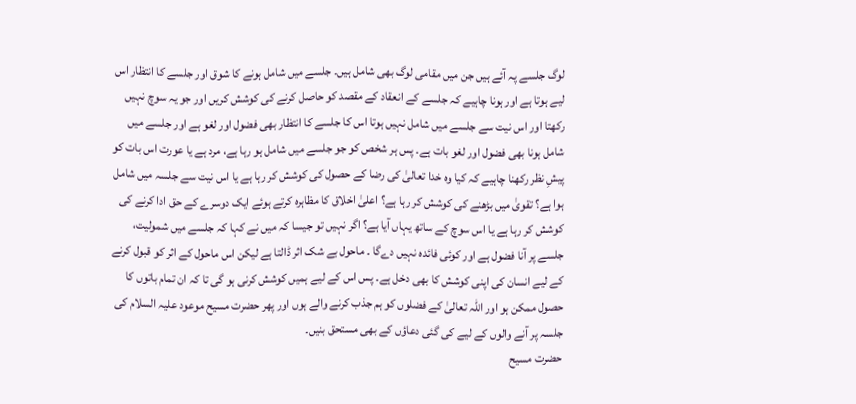لوگ جلسے پہ آئے ہیں جن میں مقامی لوگ بھی شامل ہیں۔ جلسے میں شامل ہونے کا شوق اور جلسے کا انتظار اس لیے ہوتا ہے اور ہونا چاہیے کہ جلسے کے انعقاد کے مقصد کو حاصل کرنے کی کوشش کریں اور جو یہ سوچ نہیں رکھتا اور اس نیت سے جلسے میں شامل نہیں ہوتا اس کا جلسے کا انتظار بھی فضول اور لغو ہے اور جلسے میں شامل ہونا بھی فضول اور لغو بات ہے۔ پس ہر شخص کو جو جلسے میں شامل ہو رہا ہے، مرد ہے یا عورت اس بات کو پیشِ نظر رکھنا چاہیے کہ کیا وہ خدا تعالیٰ کی رضا کے حصول کی کوشش کر رہا ہے یا اس نیت سے جلسہ میں شامل ہوا ہے؟ تقویٰ میں بڑھنے کی کوشش کر رہا ہے؟ اعلیٰ اخلاق کا مظاہرہ کرتے ہوئے ایک دوسرے کے حق ادا کرنے کی کوشش کر رہا ہے یا اس سوچ کے ساتھ یہاں آیا ہے؟ اگر نہیں تو جیسا کہ میں نے کہا کہ جلسے میں شمولیت، جلسے پر آنا فضول ہے اور کوئی فائدہ نہیں دےگا ۔ ماحول بے شک اثر ڈالتا ہے لیکن اس ماحول کے اثر کو قبول کرنے کے لیے انسان کی اپنی کوشش کا بھی دخل ہے۔ پس اس کے لیے ہمیں کوشش کرنی ہو گی تا کہ ان تمام باتوں کا حصول ممکن ہو اور اللہ تعالیٰ کے فضلوں کو ہم جذب کرنے والے ہوں اور پھر حضرت مسیح موعود علیہ السلام کی جلسہ پر آنے والوں کے لیے کی گئی دعاؤں کے بھی مستحق بنیں۔
حضرت مسیح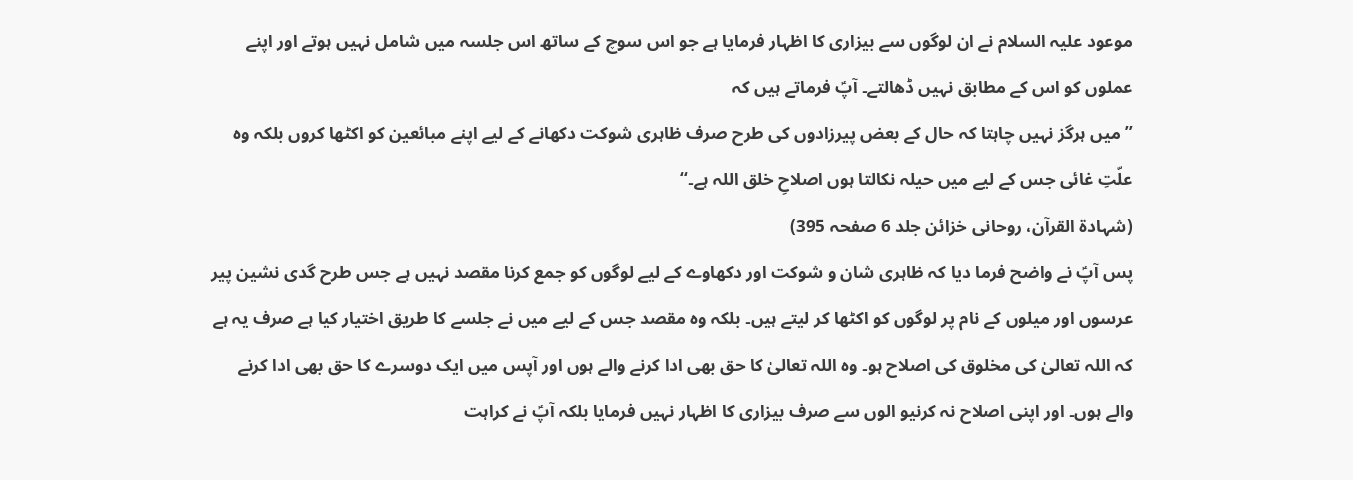موعود علیہ السلام نے ان لوگوں سے بیزاری کا اظہار فرمایا ہے جو اس سوچ کے ساتھ اس جلسہ میں شامل نہیں ہوتے اور اپنے عملوں کو اس کے مطابق نہیں ڈھالتے۔ آپؑ فرماتے ہیں کہ
’’میں ہرگز نہیں چاہتا کہ حال کے بعض پیرزادوں کی طرح صرف ظاہری شوکت دکھانے کے لیے اپنے مبائعین کو اکٹھا کروں بلکہ وہ علّتِ غائی جس کے لیے میں حیلہ نکالتا ہوں اصلاحِ خلق اللہ ہے۔‘‘
(شہادۃ القرآن، روحانی خزائن جلد 6 صفحہ 395)
پس آپؑ نے واضح فرما دیا کہ ظاہری شان و شوکت اور دکھاوے کے لیے لوگوں کو جمع کرنا مقصد نہیں ہے جس طرح گدی نشین پیر عرسوں اور میلوں کے نام پر لوگوں کو اکٹھا کر لیتے ہیں۔ بلکہ وہ مقصد جس کے لیے میں نے جلسے کا طریق اختیار کیا ہے صرف یہ ہے کہ اللہ تعالیٰ کی مخلوق کی اصلاح ہو۔ وہ اللہ تعالیٰ کا حق بھی ادا کرنے والے ہوں اور آپس میں ایک دوسرے کا حق بھی ادا کرنے والے ہوں۔ اور اپنی اصلاح نہ کرنیو الوں سے صرف بیزاری کا اظہار نہیں فرمایا بلکہ آپؑ نے کراہت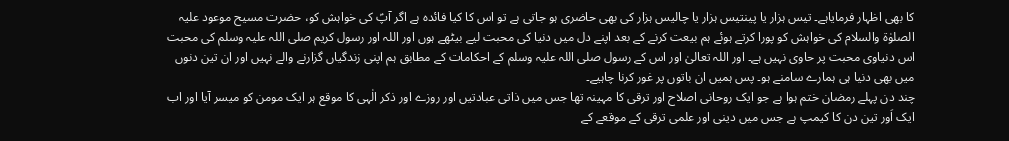کا بھی اظہار فرمایاہے۔ تیس ہزار یا پینتیس ہزار یا چالیس ہزار کی بھی حاضری ہو جاتی ہے تو اس کا کیا فائدہ ہے اگر آپؑ کی خواہش کو، حضرت مسیح موعود علیہ الصلوٰة والسلام کی خواہش کو پورا کرتے ہوئے ہم بیعت کرنے کے بعد اپنے دل میں دنیا کی محبت لیے بیٹھے ہوں اور اللہ اور رسول کریم صلی اللہ علیہ وسلم کی محبت اس دنیاوی محبت پر حاوی نہیں ہے۔ اور اللہ تعالیٰ اور اس کے رسول صلی اللہ علیہ وسلم کے احکامات کے مطابق ہم اپنی زندگیاں گزارنے والے نہیں اور ان تین دنوں میں بھی دنیا ہی ہمارے سامنے ہو۔ پس ہمیں ان باتوں پر غور کرنا چاہیے۔
چند دن پہلے رمضان ختم ہوا ہے جو ایک روحانی اصلاح اور ترقی کا مہینہ تھا جس میں ذاتی عبادتیں اور روزے اور ذکر الٰہی کا موقع ہر ایک مومن کو میسر آیا اور اب ایک اَور تین دن کا کیمپ ہے جس میں دینی اور علمی ترقی کے موقعے کے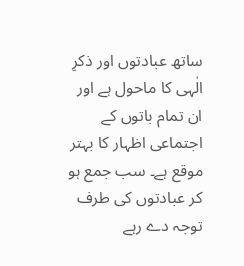ساتھ عبادتوں اور ذکرِ الٰہی کا ماحول ہے اور ان تمام باتوں کے اجتماعی اظہار کا بہتر موقع ہے۔ سب جمع ہو کر عبادتوں کی طرف توجہ دے رہے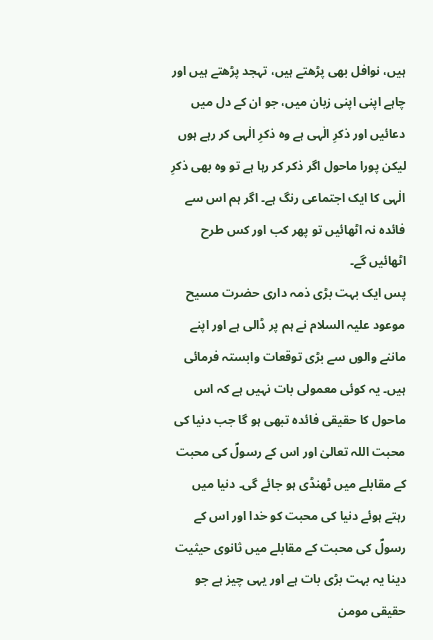ہیں، نوافل بھی پڑھتے ہیں، تہجد پڑھتے ہیں اور چاہے اپنی اپنی زبان میں، جو ان کے دل میں دعائیں اور ذکرِ الٰہی ہے وہ ذکرِ الٰہی کر رہے ہوں لیکن پورا ماحول اگر ذکر کر رہا ہے تو وہ بھی ذکرِ الٰہی کا ایک اجتماعی رنگ ہے۔ اگر ہم اس سے فائدہ نہ اٹھائیں تو پھر کب اور کس طرح اٹھائیں گے۔
پس ایک بہت بڑی ذمہ داری حضرت مسیح موعود علیہ السلام نے ہم پر ڈالی ہے اور اپنے ماننے والوں سے بڑی توقعات وابستہ فرمائی ہیں۔ یہ کوئی معمولی بات نہیں ہے کہ اس ماحول کا حقیقی فائدہ تبھی ہو گا جب دنیا کی محبت اللہ تعالیٰ اور اس کے رسولؐ کی محبت کے مقابلے میں ٹھنڈی ہو جائے گی۔ دنیا میں رہتے ہوئے دنیا کی محبت کو خدا اور اس کے رسولؐ کی محبت کے مقابلے میں ثانوی حیثیت دینا یہ بہت بڑی بات ہے اور یہی چیز ہے جو حقیقی مومن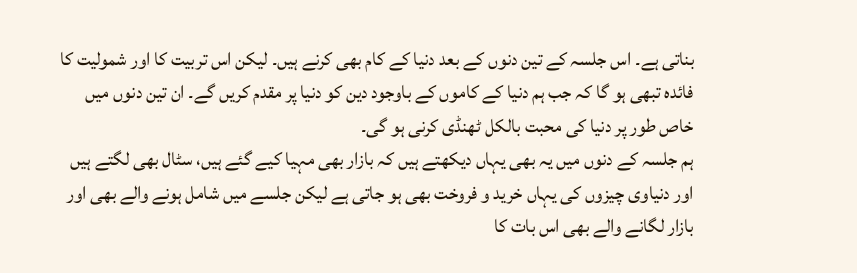بناتی ہے۔ اس جلسہ کے تین دنوں کے بعد دنیا کے کام بھی کرنے ہیں۔ لیکن اس تربیت کا اور شمولیت کا فائدہ تبھی ہو گا کہ جب ہم دنیا کے کاموں کے باوجود دین کو دنیا پر مقدم کریں گے۔ ان تین دنوں میں خاص طور پر دنیا کی محبت بالکل ٹھنڈی کرنی ہو گی۔
ہم جلسہ کے دنوں میں یہ بھی یہاں دیکھتے ہیں کہ بازار بھی مہیا کیے گئے ہیں، سٹال بھی لگتے ہیں اور دنیاوی چیزوں کی یہاں خرید و فروخت بھی ہو جاتی ہے لیکن جلسے میں شامل ہونے والے بھی اور بازار لگانے والے بھی اس بات کا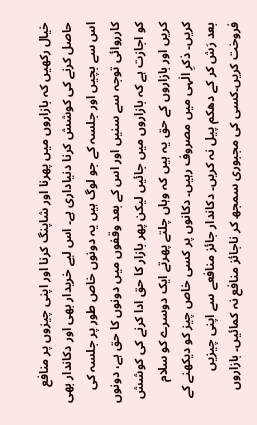خیال رکھیں کہ بازاروں میں پھرنا اور شاپنگ کرنا اور اپنی چیزوں پر منافع حاصل کرنے کی کوشش کرنا دنیاداری ہے۔ اس لیے خریدار بھی اور دکاندار بھی اس سے بچیں اور جلسہ کے جو لوگ ہیں یہ دونوں خاص طور پر جلسہ کی کارروائی توجہ سے سنیں اور اس کے بعد وقفوں میں دونوں کا حق ہے، دونوں کو اجازت ہے کہ بازاروں میں جائیں لیکن پھر بازار کا حق ادا کرنے کی کوشش کریں اور بازاروں کے حق یہ ہیں کہ وہاں چلتے پھرتے ایک دوسرے کو سلام کریں۔ ذکرِ الٰہی میں مصروف رہیں۔ دکانوں پر کسی خاص چیز کو دیکھنے کے بعد رَش کر کے دھکم پیل نہ کریں۔ دکاندار جائز منافعے سے اپنی چیزیں فروخت کریں۔کسی کی مجبوری سمجھ کر ناجائز منافع نہ کمائیں۔ بازاروں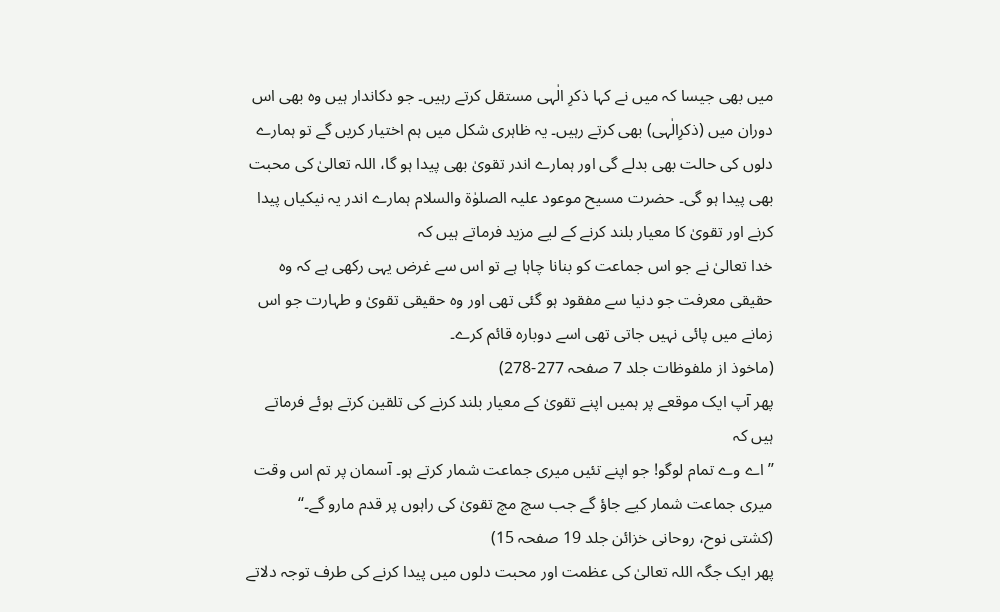میں بھی جیسا کہ میں نے کہا ذکرِ الٰہی مستقل کرتے رہیں۔ جو دکاندار ہیں وہ بھی اس دوران میں (ذکرِالٰہی) بھی کرتے رہیں۔ یہ ظاہری شکل میں ہم اختیار کریں گے تو ہمارے دلوں کی حالت بھی بدلے گی اور ہمارے اندر تقویٰ بھی پیدا ہو گا، اللہ تعالیٰ کی محبت بھی پیدا ہو گی۔ حضرت مسیح موعود علیہ الصلوٰة والسلام ہمارے اندر یہ نیکیاں پیدا کرنے اور تقویٰ کا معیار بلند کرنے کے لیے مزید فرماتے ہیں کہ
خدا تعالیٰ نے جو اس جماعت کو بنانا چاہا ہے تو اس سے غرض یہی رکھی ہے کہ وہ حقیقی معرفت جو دنیا سے مفقود ہو گئی تھی اور وہ حقیقی تقویٰ و طہارت جو اس زمانے میں پائی نہیں جاتی تھی اسے دوبارہ قائم کرے۔
(ماخوذ از ملفوظات جلد 7 صفحہ 277-278)
پھر آپ ایک موقعے پر ہمیں اپنے تقویٰ کے معیار بلند کرنے کی تلقین کرتے ہوئے فرماتے ہیں کہ
’’اے وے تمام لوگو! جو اپنے تئیں میری جماعت شمار کرتے ہو۔ آسمان پر تم اس وقت میری جماعت شمار کیے جاؤ گے جب سچ مچ تقویٰ کی راہوں پر قدم مارو گے۔‘‘
(کشتی نوح، روحانی خزائن جلد 19 صفحہ 15)
پھر ایک جگہ اللہ تعالیٰ کی عظمت اور محبت دلوں میں پیدا کرنے کی طرف توجہ دلاتے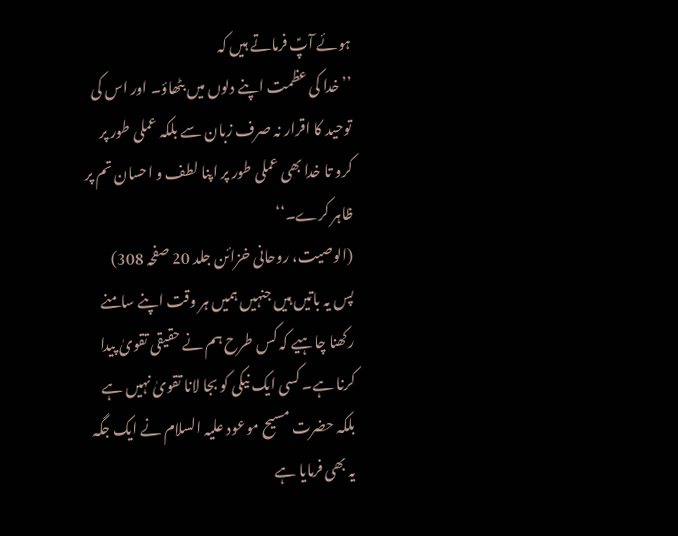ہوئے آپؑ فرماتے ہیں کہ
’’خدا کی عظمت اپنے دلوں میں بٹھاؤ۔ اور اس کی توحید کا اقرار نہ صرف زبان سے بلکہ عملی طور پر کرو تا خدا بھی عملی طور پر اپنا لطف و احسان تم پر ظاہر کرے۔‘‘
(الوصیت، روحانی خزائن جلد 20 صفحہ 308)
پس یہ باتیں ہیں جنہیں ہمیں ہر وقت اپنے سامنے رکھنا چاہیے کہ کس طرح ہم نے حقیقی تقویٰ پیدا کرنا ہے۔ کسی ایک نیکی کو بجا لانا تقویٰ نہیں ہے بلکہ حضرت مسیح موعود علیہ السلام نے ایک جگہ یہ بھی فرمایا ہے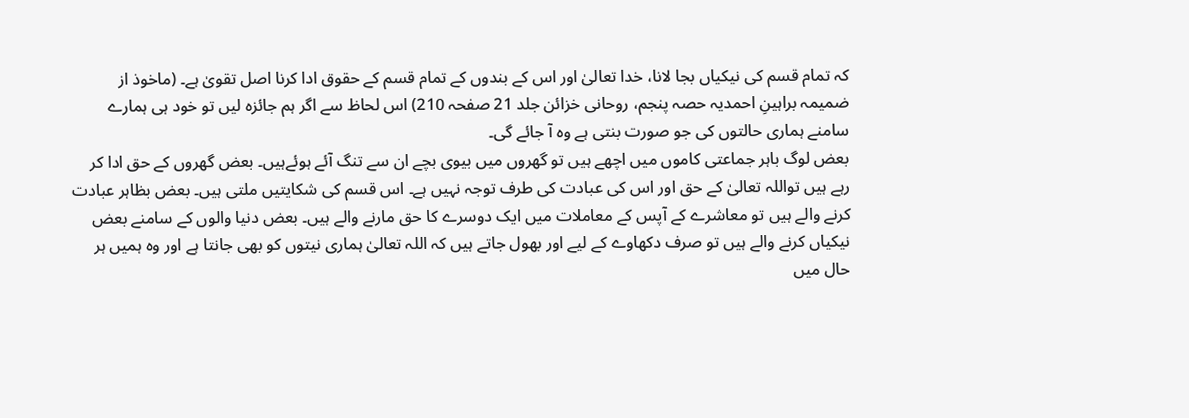کہ تمام قسم کی نیکیاں بجا لانا، خدا تعالیٰ اور اس کے بندوں کے تمام قسم کے حقوق ادا کرنا اصل تقویٰ ہے۔ (ماخوذ از ضمیمہ براہینِ احمدیہ حصہ پنجم، روحانی خزائن جلد 21 صفحہ 210) اس لحاظ سے اگر ہم جائزہ لیں تو خود ہی ہمارے سامنے ہماری حالتوں کی جو صورت بنتی ہے وہ آ جائے گی۔
بعض لوگ باہر جماعتی کاموں میں اچھے ہیں تو گھروں میں بیوی بچے ان سے تنگ آئے ہوئےہیں۔ بعض گھروں کے حق ادا کر رہے ہیں تواللہ تعالیٰ کے حق اور اس کی عبادت کی طرف توجہ نہیں ہے۔ اس قسم کی شکایتیں ملتی ہیں۔ بعض بظاہر عبادت کرنے والے ہیں تو معاشرے کے آپس کے معاملات میں ایک دوسرے کا حق مارنے والے ہیں۔ بعض دنیا والوں کے سامنے بعض نیکیاں کرنے والے ہیں تو صرف دکھاوے کے لیے اور بھول جاتے ہیں کہ اللہ تعالیٰ ہماری نیتوں کو بھی جانتا ہے اور وہ ہمیں ہر حال میں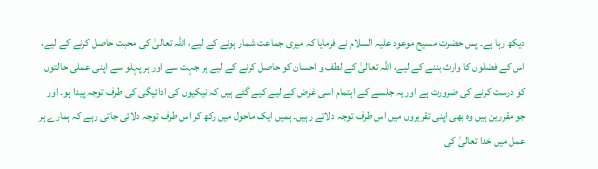دیکھ رہا ہے۔ پس حضرت مسیح موعود علیہ السلام نے فرمایا کہ میری جماعت شمار ہونے کے لیے، اللہ تعالیٰ کی محبت حاصل کرنے کے لیے، اس کے فضلوں کا وارث بننے کے لیے، اللہ تعالیٰ کے لطف و احسان کو حاصل کرنے کے لیے ہر جہت سے اور ہر پہلو سے اپنی عملی حالتوں کو درست کرنے کی ضرورت ہے اور یہ جلسے کے اہتمام اسی غرض کے لیے کیے گئے ہیں کہ نیکیوں کی ادائیگی کی طرف توجہ پیدا ہو۔ اور جو مقررین ہیں وہ بھی اپنی تقریروں میں اس طرف توجہ دلاتے رہیں۔ ہمیں ایک ماحول میں رکھ کر اس طرف توجہ دلائی جاتی رہے کہ ہمارے ہر عمل میں خدا تعالیٰ کی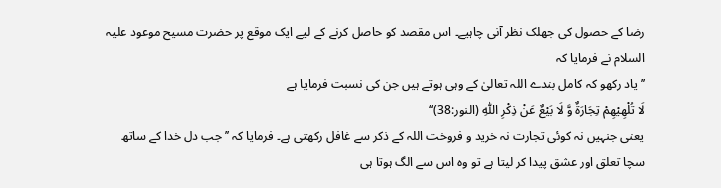رضا کے حصول کی جھلک نظر آنی چاہیے۔ اس مقصد کو حاصل کرنے کے لیے ایک موقع پر حضرت مسیح موعود علیہ السلام نے فرمایا کہ
’’یاد رکھو کہ کامل بندے اللہ تعالیٰ کے وہی ہوتے ہیں جن کی نسبت فرمایا ہے
لَا تُلْهِيْهِمْ تِجَارَةٌ وَّ لَا بَيْعٌ عَنْ ذِكْرِ اللّٰهِ (النور:38)‘‘
یعنی جنہیں نہ کوئی تجارت نہ خرید و فروخت اللہ کے ذکر سے غافل رکھتی ہے۔ فرمایا کہ ’’جب دل خدا کے ساتھ سچا تعلق اور عشق پیدا کر لیتا ہے تو وہ اس سے الگ ہوتا ہی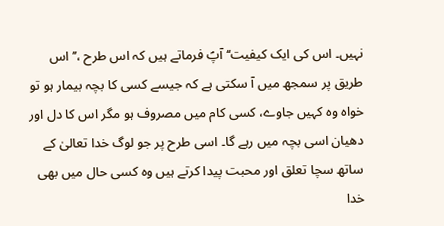نہیں۔ اس کی ایک کیفیت‘‘ آپؑ فرماتے ہیں کہ اس طرح ،’’اس طریق پر سمجھ میں آ سکتی ہے کہ جیسے کسی کا بچہ بیمار ہو تو خواہ وہ کہیں جاوے، کسی کام میں مصروف ہو مگر اس کا دل اور دھیان اسی بچہ میں رہے گا۔ اسی طرح پر جو لوگ خدا تعالیٰ کے ساتھ سچا تعلق اور محبت پیدا کرتے ہیں وہ کسی حال میں بھی خدا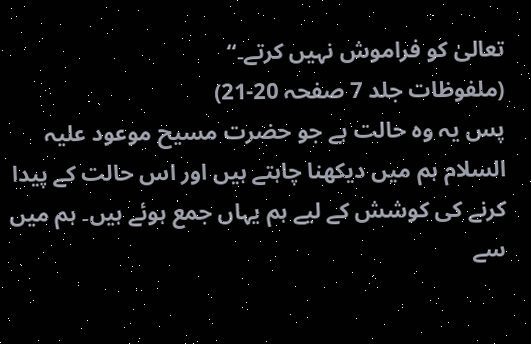تعالیٰ کو فراموش نہیں کرتے۔‘‘
(ملفوظات جلد 7 صفحہ 20-21)
پس یہ وہ حالت ہے جو حضرت مسیح موعود علیہ السلام ہم میں دیکھنا چاہتے ہیں اور اس حالت کے پیدا کرنے کی کوشش کے لیے ہم یہاں جمع ہوئے ہیں۔ ہم میں سے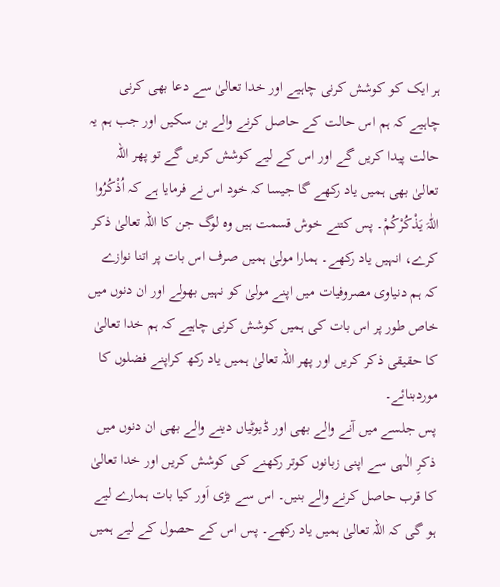ہر ایک کو کوشش کرنی چاہیے اور خدا تعالیٰ سے دعا بھی کرنی چاہیے کہ ہم اس حالت کے حاصل کرنے والے بن سکیں اور جب ہم یہ حالت پیدا کریں گے اور اس کے لیے کوشش کریں گے تو پھر اللہ تعالیٰ بھی ہمیں یاد رکھے گا جیسا کہ خود اس نے فرمایا ہے کہ اُذْکُرُوا اللّٰہَ یَذْکُرْکُمْ۔ پس کتنے خوش قسمت ہیں وہ لوگ جن کا اللہ تعالیٰ ذکر کرے، انہیں یاد رکھے۔ ہمارا مولیٰ ہمیں صرف اس بات پر اتنا نوازے کہ ہم دنیاوی مصروفیات میں اپنے مولیٰ کو نہیں بھولے اور ان دنوں میں خاص طور پر اس بات کی ہمیں کوشش کرنی چاہیے کہ ہم خدا تعالیٰ کا حقیقی ذکر کریں اور پھر اللہ تعالیٰ ہمیں یاد رکھ کراپنے فضلوں کا موردبنائے۔
پس جلسے میں آنے والے بھی اور ڈیوٹیاں دینے والے بھی ان دنوں میں ذکرِ الٰہی سے اپنی زبانوں کوتر رکھنے کی کوشش کریں اور خدا تعالیٰ کا قرب حاصل کرنے والے بنیں۔ اس سے بڑی اَور کیا بات ہمارے لیے ہو گی کہ اللہ تعالیٰ ہمیں یاد رکھے۔ پس اس کے حصول کے لیے ہمیں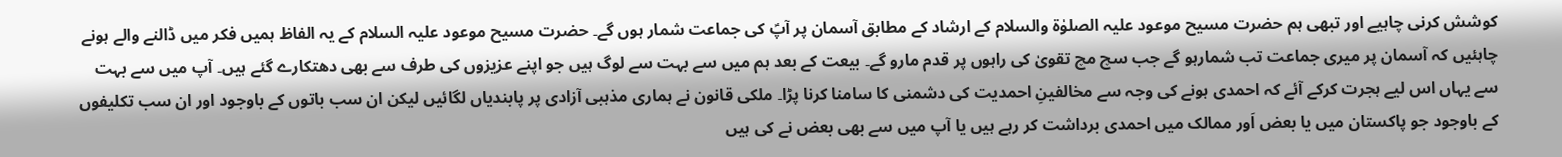کوشش کرنی چاہیے اور تبھی ہم حضرت مسیح موعود علیہ الصلوٰة والسلام کے ارشاد کے مطابق آسمان پر آپؑ کی جماعت شمار ہوں گے۔ حضرت مسیح موعود علیہ السلام کے یہ الفاظ ہمیں فکر میں ڈالنے والے ہونے چاہئیں کہ آسمان پر میری جماعت تب شمارہو گے جب سچ مچ تقویٰ کی راہوں پر قدم مارو گے۔ بیعت کے بعد ہم میں سے بہت سے لوگ ہیں جو اپنے عزیزوں کی طرف سے بھی دھتکارے گئے ہیں۔ آپ میں سے بہت سے یہاں اس لیے ہجرت کرکے آئے کہ احمدی ہونے کی وجہ سے مخالفینِ احمدیت کی دشمنی کا سامنا کرنا پڑا۔ ملکی قانون نے ہماری مذہبی آزادی پر پابندیاں لگائیں لیکن ان سب باتوں کے باوجود اور ان سب تکلیفوں کے باوجود جو پاکستان میں یا بعض اَور ممالک میں احمدی برداشت کر رہے ہیں یا آپ میں سے بھی بعض نے کی ہیں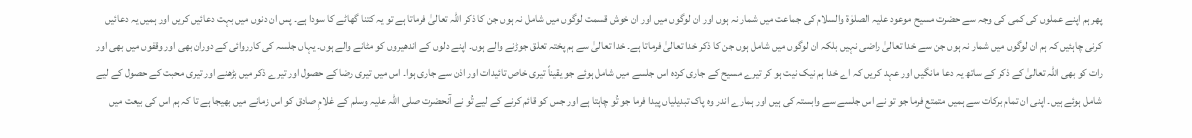پھر ہم اپنے عملوں کی کمی کی وجہ سے حضرت مسیح موعود علیہ الصلوٰة والسلام کی جماعت میں شمار نہ ہوں اور ان لوگوں میں اور ان خوش قسمت لوگوں میں شامل نہ ہوں جن کا ذکر اللہ تعالیٰ فرماتا ہے تو یہ کتنا گھاٹے کا سودا ہے۔ پس ان دنوں میں بہت دعائیں کریں اور ہمیں یہ دعائیں کرنی چاہئیں کہ ہم ان لوگوں میں شمار نہ ہوں جن سے خدا تعالیٰ راضی نہیں بلکہ ان لوگوں میں شامل ہوں جن کا ذکر خدا تعالیٰ فرماتا ہے۔ خدا تعالیٰ سے ہم پختہ تعلق جوڑنے والے ہوں۔ اپنے دلوں کے اندھیروں کو مٹانے والے ہوں۔ یہاں جلسہ کی کارروائی کے دوران بھی اور وقفوں میں بھی اور رات کو بھی اللہ تعالیٰ کے ذکر کے ساتھ یہ دعا مانگیں اور عہد کریں کہ اے خدا ہم نیک نیت ہو کر تیرے مسیح کے جاری کردہ اس جلسے میں شامل ہوئے جو یقیناً تیری خاص تائیدات اور اذن سے جاری ہوا۔ اس میں تیری رضا کے حصول اور تیرے ذکر میں بڑھنے اور تیری محبت کے حصول کے لیے شامل ہوئے ہیں۔ اپنی ان تمام برکات سے ہمیں متمتع فرما جو تو نے اس جلسے سے وابستہ کی ہیں اور ہمارے اندر وہ پاک تبدیلیاں پیدا فرما جو تُو چاہتا ہے اور جس کو قائم کرنے کے لیے تُو نے آنحضرت صلی اللہ علیہ وسلم کے غلامِ صادق کو اس زمانے میں بھیجا ہے تا کہ ہم اس کی بیعت میں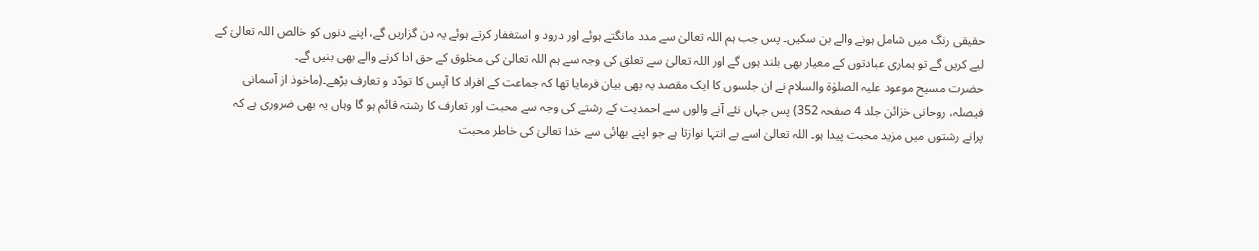حقیقی رنگ میں شامل ہونے والے بن سکیں۔ پس جب ہم اللہ تعالیٰ سے مدد مانگتے ہوئے اور درود و استغفار کرتے ہوئے یہ دن گزاریں گے، اپنے دنوں کو خالص اللہ تعالیٰ کے لیے کریں گے تو ہماری عبادتوں کے معیار بھی بلند ہوں گے اور اللہ تعالیٰ سے تعلق کی وجہ سے ہم اللہ تعالیٰ کی مخلوق کے حق ادا کرنے والے بھی بنیں گے۔
حضرت مسیح موعود علیہ الصلوٰة والسلام نے ان جلسوں کا ایک مقصد یہ بھی بیان فرمایا تھا کہ جماعت کے افراد کا آپس کا تودّد و تعارف بڑھے۔(ماخوذ از آسمانی فیصلہ، روحانی خزائن جلد 4 صفحہ 352) پس جہاں نئے آنے والوں سے احمدیت کے رشتے کی وجہ سے محبت اور تعارف کا رشتہ قائم ہو گا وہاں یہ بھی ضروری ہے کہ پرانے رشتوں میں مزید محبت پیدا ہو۔ اللہ تعالیٰ اسے بے انتہا نوازتا ہے جو اپنے بھائی سے خدا تعالیٰ کی خاطر محبت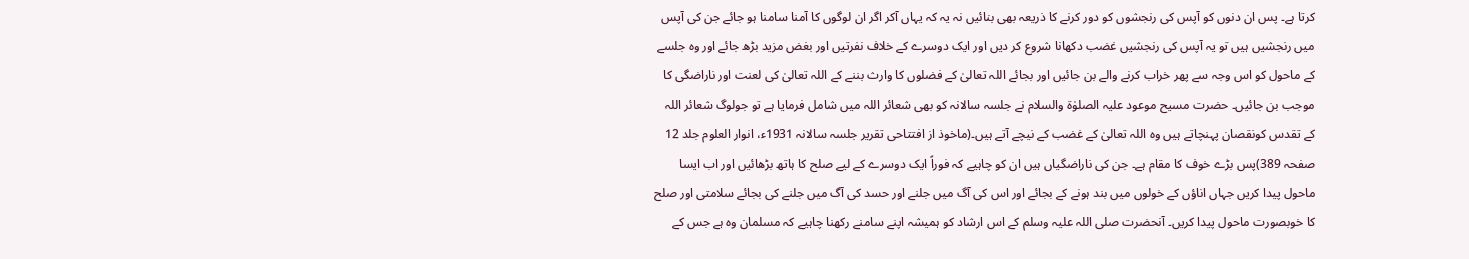کرتا ہے۔ پس ان دنوں کو آپس کی رنجشوں کو دور کرنے کا ذریعہ بھی بنائیں نہ یہ کہ یہاں آکر اگر ان لوگوں کا آمنا سامنا ہو جائے جن کی آپس میں رنجشیں ہیں تو یہ آپس کی رنجشیں غضب دکھانا شروع کر دیں اور ایک دوسرے کے خلاف نفرتیں اور بغض مزید بڑھ جائے اور وہ جلسے کے ماحول کو اس وجہ سے پھر خراب کرنے والے بن جائیں اور بجائے اللہ تعالیٰ کے فضلوں کا وارث بننے کے اللہ تعالیٰ کی لعنت اور ناراضگی کا موجب بن جائیں۔ حضرت مسیح موعود علیہ الصلوٰة والسلام نے جلسہ سالانہ کو بھی شعائر اللہ میں شامل فرمایا ہے تو جولوگ شعائر اللہ کے تقدس کونقصان پہنچاتے ہیں وہ اللہ تعالیٰ کے غضب کے نیچے آتے ہیں۔(ماخوذ از افتتاحی تقریر جلسہ سالانہ 1931ء، انوار العلوم جلد 12 صفحہ 389)پس بڑے خوف کا مقام ہے۔ جن کی ناراضگیاں ہیں ان کو چاہیے کہ فوراً ایک دوسرے کے لیے صلح کا ہاتھ بڑھائیں اور اب ایسا ماحول پیدا کریں جہاں اناؤں کے خولوں میں بند ہونے کے بجائے اور اس کی آگ میں جلنے اور حسد کی آگ میں جلنے کی بجائے سلامتی اور صلح کا خوبصورت ماحول پیدا کریں۔ آنحضرت صلی اللہ علیہ وسلم کے اس ارشاد کو ہمیشہ اپنے سامنے رکھنا چاہیے کہ مسلمان وہ ہے جس کے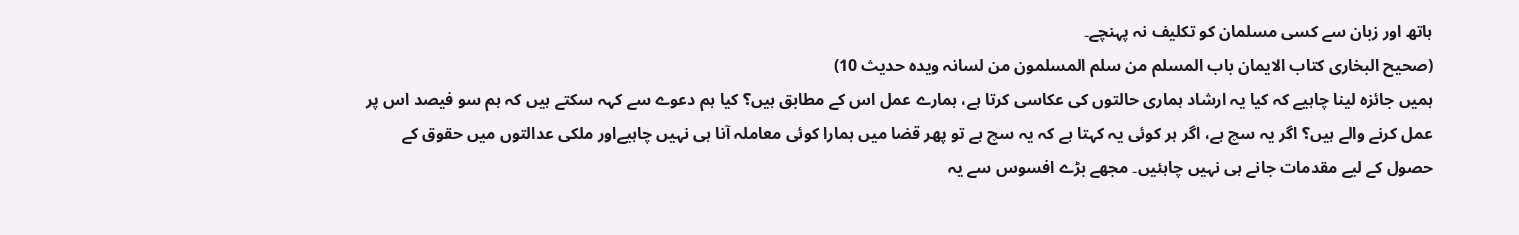ہاتھ اور زبان سے کسی مسلمان کو تکلیف نہ پہنچے۔
(صحیح البخاری کتاب الایمان باب المسلم من سلم المسلمون من لسانہ ویدہ حدیث 10)
ہمیں جائزہ لینا چاہیے کہ کیا یہ ارشاد ہماری حالتوں کی عکاسی کرتا ہے، ہمارے عمل اس کے مطابق ہیں؟ کیا ہم دعوے سے کہہ سکتے ہیں کہ ہم سو فیصد اس پر عمل کرنے والے ہیں؟ اگر یہ سچ ہے، اگر ہر کوئی یہ کہتا ہے کہ یہ سچ ہے تو پھر قضا میں ہمارا کوئی معاملہ آنا ہی نہیں چاہیےاور ملکی عدالتوں میں حقوق کے حصول کے لیے مقدمات جانے ہی نہیں چاہئیں۔ مجھے بڑے افسوس سے یہ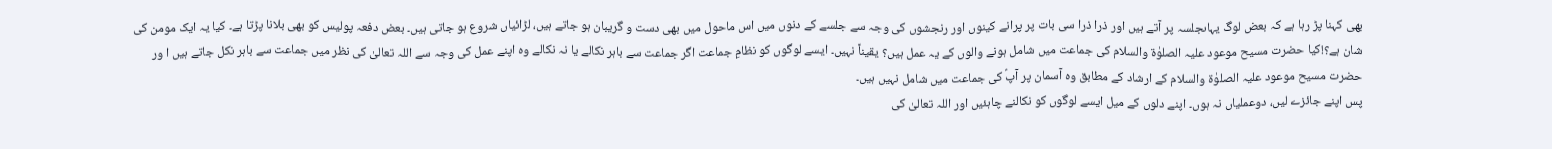بھی کہنا پڑ رہا ہے کہ بعض لوگ یہاںجلسہ پر آتے ہیں اور ذرا ذرا سی بات پر پرانے کینوں اور رنجشوں کی وجہ سے جلسے کے دنوں میں اس ماحول میں بھی دست و گریبان ہو جاتے ہیں، لڑائیاں شروع ہو جاتی ہیں۔ بعض دفعہ پولیس کو بھی بلانا پڑتا ہے۔ کیا یہ ایک مومن کی شان ہے؟!کیا حضرت مسیح موعود علیہ الصلوٰة والسلام کی جماعت میں شامل ہونے والوں کے یہ عمل ہیں؟ یقیناً نہیں۔ ایسے لوگوں کو نظامِ جماعت اگر جماعت سے باہر نکالے یا نہ نکالے وہ اپنے عمل کی وجہ سے اللہ تعالیٰ کی نظر میں جماعت سے باہر نکل جاتے ہیں ا ور حضرت مسیح موعود علیہ الصلوٰة والسلام کے ارشاد کے مطابق وہ آسمان پر آپؑ کی جماعت میں شامل نہیں ہیں۔
پس اپنے جائزے لیں، دوعملیاں نہ ہوں۔ اپنے دلوں کے میل ایسے لوگوں کو نکالنے چاہئیں اور اللہ تعالیٰ کی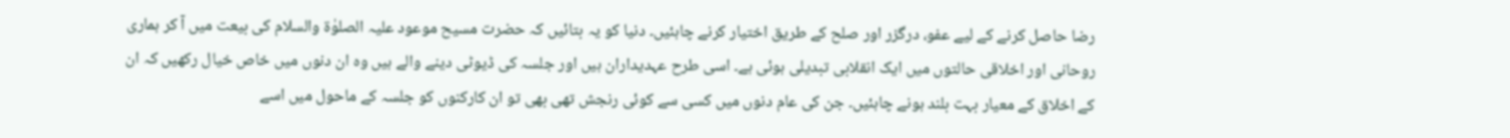رضا حاصل کرنے کے لیے عفو، درگزر اور صلح کے طریق اختیار کرنے چاہئیں۔ دنیا کو یہ بتائیں کہ حضرت مسیح موعود علیہ الصلوٰة والسلام کی بیعت میں آ کر ہماری روحانی اور اخلاقی حالتوں میں ایک انقلابی تبدیلی ہوئی ہے۔ اسی طرح عہدیداران ہیں اور جلسہ کی ڈیوٹی دینے والے ہیں وہ ان دنوں میں خاص خیال رکھیں کہ ان کے اخلاق کے معیار بہت بلند ہونے چاہئیں۔ جن کی عام دنوں میں کسی سے کوئی رنجش تھی بھی تو ان کارکنوں کو جلسہ کے ماحول میں اسے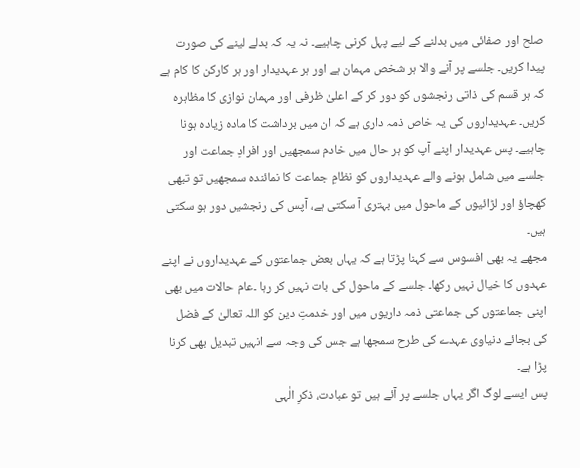صلح اور صفائی میں بدلنے کے لیے پہل کرنی چاہیے۔ نہ یہ کہ بدلے لینے کی صورت پیدا کریں۔ جلسے پر آنے والا ہر شخص مہمان ہے اور ہر عہدیدار اور ہر کارکن کا کام ہے کہ ہر قسم کی ذاتی رنجشوں کو دور کر کے اعلیٰ ظرفی اور مہمان نوازی کا مظاہرہ کریں۔ عہدیداروں کی یہ خاص ذمہ داری ہے کہ ان میں برداشت کا مادہ زیادہ ہونا چاہیے۔ پس عہدیدار اپنے آپ کو ہر حال میں خادم سمجھیں اور افرادِ جماعت اور جلسے میں شامل ہونے والے عہدیداروں کو نظامِ جماعت کا نمائندہ سمجھیں تو تبھی کھچاؤ اور لڑائیوں کے ماحول میں بہتری آ سکتی ہے، آپس کی رنجشیں دور ہو سکتی ہیں۔
مجھے یہ بھی افسوس سے کہنا پڑتا ہے کہ یہاں بعض جماعتوں کے عہدیداروں نے اپنے عہدوں کا خیال نہیں رکھا۔ جلسے کے ماحول کی بات نہیں کر رہا ۔عام حالات میں بھی اپنی جماعتوں کی جماعتی ذمہ داریوں میں اور خدمتِ دین کو اللہ تعالیٰ کے فضل کی بجائے دنیاوی عہدے کی طرح سمجھا ہے جس کی وجہ سے انہیں تبدیل بھی کرنا پڑا ہے۔
پس ایسے لوگ اگر یہاں جلسے پر آئے ہیں تو عبادت، ذکرِ الٰہی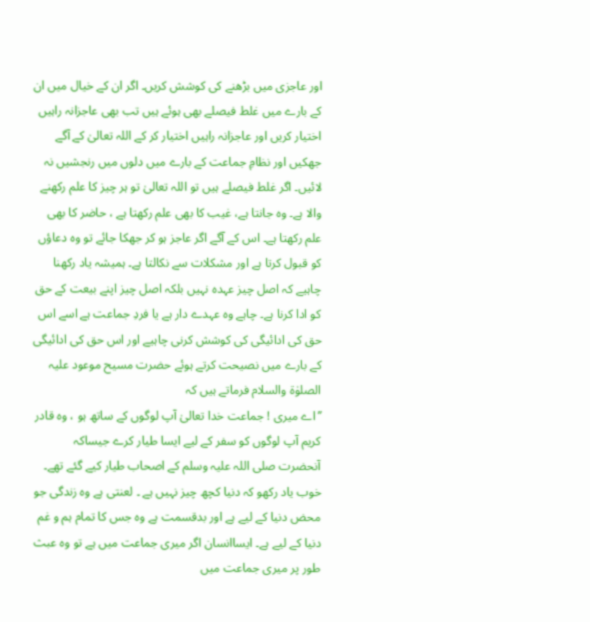اور عاجزی میں بڑھنے کی کوشش کریں۔ اگر ان کے خیال میں ان کے بارے میں غلط فیصلے بھی ہوئے ہیں تب بھی عاجزانہ راہیں اختیار کریں اور عاجزانہ راہیں اختیار کر کے اللہ تعالیٰ کے آگے جھکیں اور نظامِ جماعت کے بارے میں دلوں میں رنجشیں نہ لائیں۔ اگر غلط فیصلے ہیں تو اللہ تعالیٰ تو ہر چیز کا علم رکھنے والا ہے۔ وہ جانتا ہے، غیب کا بھی علم رکھتا ہے ، حاضر کا بھی علم رکھتا ہے۔ اس کے آگے اگر عاجز ہو کر جھکا جائے تو وہ دعاؤں کو قبول کرتا ہے اور مشکلات سے نکالتا ہے۔ ہمیشہ یاد رکھنا چاہیے کہ اصل چیز عہدہ نہیں بلکہ اصل چیز اپنے بیعت کے حق کو ادا کرنا ہے۔ چاہے وہ عہدے دار ہے یا فردِ جماعت ہے اسے اس حق کی ادائیگی کی کوشش کرنی چاہیے اور اس حق کی ادائیگی کے بارے میں نصیحت کرتے ہوئے حضرت مسیح موعود علیہ الصلوٰة والسلام فرماتے ہیں کہ
’’اے میری ! جماعت خدا تعالیٰ آپ لوگوں کے ساتھ ہو ، وہ قادر کریم آپ لوگوں کو سفر کے لیے ایسا طیار کرے جیساکہ آنحضرت صلی اللہ علیہ وسلم کے اصحاب طیار کیے گئے تھے۔ خوب یاد رکھو کہ دنیا کچھ چیز نہیں ہے ۔ لعنتی ہے وہ زندگی جو محض دنیا کے لیے ہے اور بدقسمت ہے وہ جس کا تمام ہم و غم دنیا کے لیے ہے۔ ایساانسان اگر میری جماعت میں ہے تو وہ عبث طور پر میری جماعت میں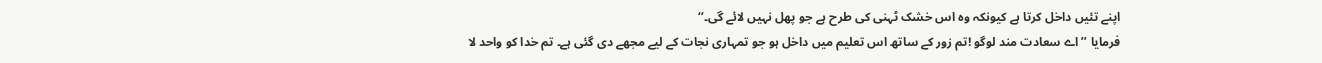اپنے تئیں داخل کرتا ہے کیونکہ وہ اس خشک ٹہنی کی طرح ہے جو پھل نہیں لائے گی۔‘‘
فرمایا ’’اے سعادت مند لوگو !تم زور کے ساتھ اس تعلیم میں داخل ہو جو تمہاری نجات کے لیے مجھے دی گئی ہے۔ تم خدا کو واحد لا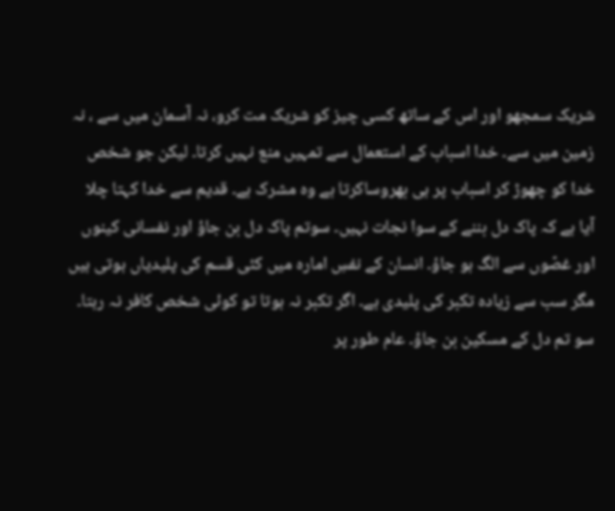شریک سمجھو اور اس کے ساتھ کسی چیز کو شریک مت کرو، نہ آسمان میں سے ، نہ زمین میں سے۔ خدا اسباب کے استعمال سے تمہیں منع نہیں کرتا۔ لیکن جو شخص خدا کو چھوڑ کر اسباب پر ہی بھروساکرتا ہے وہ مشرک ہے۔ قدیم سے خدا کہتا چلا آیا ہے کہ پاک دل بننے کے سوا نجات نہیں۔ سوتم پاک دل بن جاؤ اور نفسانی کینوں اور غصّوں سے الگ ہو جاؤ۔ انسان کے نفسِ امارہ میں کئی قسم کی پلیدیاں ہوتی ہیں مگر سب سے زیادہ تکبر کی پلیدی ہے۔ اگر تکبر نہ ہوتا تو کوئی شخص کافر نہ رہتا۔ سو تم دل کے مسکین بن جاؤ۔ عام طور پر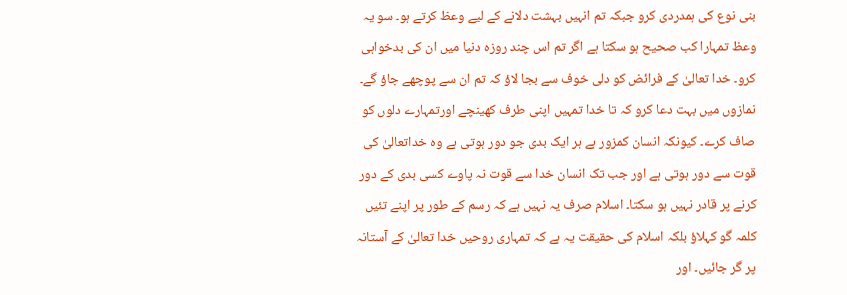بنی نوع کی ہمدردی کرو جبکہ تم انہیں بہشت دلانے کے لیے وعظ کرتے ہو۔ سو یہ وعظ تمہارا کب صحیح ہو سکتا ہے اگر تم اس چند روزہ دنیا میں ان کی بدخواہی کرو۔ خدا تعالیٰ کے فرائض کو دلی خوف سے بجا لاؤ کہ تم ان سے پوچھے جاؤ گے۔ نمازوں میں بہت دعا کرو کہ تا خدا تمہیں اپنی طرف کھینچے اورتمہارے دلوں کو صاف کرے۔ کیونکہ انسان کمزور ہے ہر ایک بدی جو دور ہوتی ہے وہ خداتعالیٰ کی قوت سے دور ہوتی ہے اور جب تک انسان خدا سے قوت نہ پاوے کسی بدی کے دور کرنے پر قادر نہیں ہو سکتا۔ اسلام صرف یہ نہیں ہے کہ رسم کے طور پر اپنے تئیں کلمہ گو کہلاؤ بلکہ اسلام کی حقیقت یہ ہے کہ تمہاری روحیں خدا تعالیٰ کے آستانہ پر گر جائیں۔ اور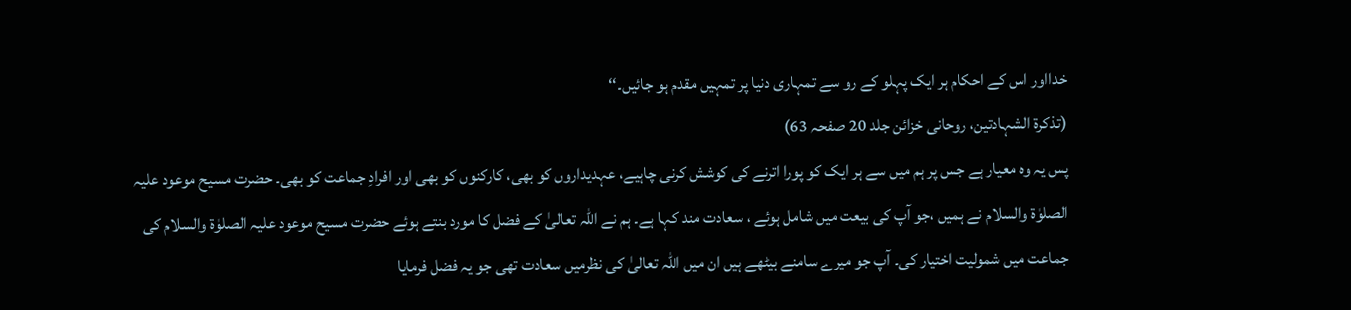خدااور اس کے احکام ہر ایک پہلو کے رو سے تمہاری دنیا پر تمہیں مقدم ہو جائیں۔‘‘
(تذکرۃ الشہادتین، روحانی خزائن جلد 20 صفحہ 63)
پس یہ وہ معیار ہے جس پر ہم میں سے ہر ایک کو پورا اترنے کی کوشش کرنی چاہیے، عہدیداروں کو بھی، کارکنوں کو بھی اور افرادِ جماعت کو بھی۔ حضرت مسیح موعود علیہ الصلوٰة والسلام نے ہمیں ،جو آپ کی بیعت میں شامل ہوئے ، سعادت مند کہا ہے۔ ہم نے اللہ تعالیٰ کے فضل کا مورد بنتے ہوئے حضرت مسیح موعود علیہ الصلوٰة والسلام کی جماعت میں شمولیت اختیار کی۔ آپ جو میرے سامنے بیٹھے ہیں ان میں اللہ تعالیٰ کی نظرمیں سعادت تھی جو یہ فضل فرمایا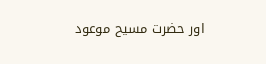اور حضرت مسیح موعود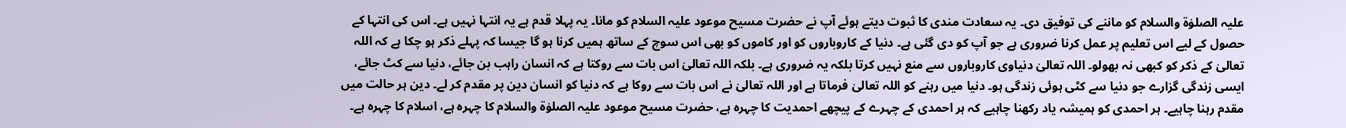علیہ الصلوٰة والسلام کو ماننے کی توفیق دی۔ یہ سعادت مندی کا ثبوت دیتے ہوئے آپ نے حضرت مسیح موعود علیہ السلام کو مانا۔ یہ پہلا قدم ہے یہ انتہا نہیں ہے۔ اس کی انتہا کے حصول کے لیے اس تعلیم پر عمل کرنا ضروری ہے جو آپ کو دی گئی ہے۔ دنیا کے کاروباروں کو اور کاموں کو بھی اس سوچ کے ساتھ ہمیں کرنا ہو گا جیسا کہ پہلے ذکر ہو چکا ہے کہ اللہ تعالیٰ کے ذکر کو کبھی نہ بھولو۔ اللہ تعالیٰ دنیاوی کاروباروں سے منع نہیں کرتا بلکہ یہ ضروری ہے۔ بلکہ اللہ تعالیٰ اس بات سے روکتا ہے کہ انسان راہب بن جائے، دنیا سے کٹ جائے، ایسی زندگی گزارے جو دنیا سے کٹی ہوئی زندگی ہو۔ دنیا میں رہنے کو اللہ تعالیٰ فرماتا ہے اور اللہ تعالیٰ نے اس بات سے روکا ہے کہ دنیا کو انسان دین پر مقدم کر لے۔ دین ہر حالت میں مقدم رہنا چاہیے۔ ہر احمدی کو ہمیشہ یاد رکھنا چاہیے کہ ہر احمدی کے چہرے کے پیچھے احمدیت کا چہرہ ہے، حضرت مسیح موعود علیہ الصلوٰة والسلام کا چہرہ ہے، اسلام کا چہرہ ہے۔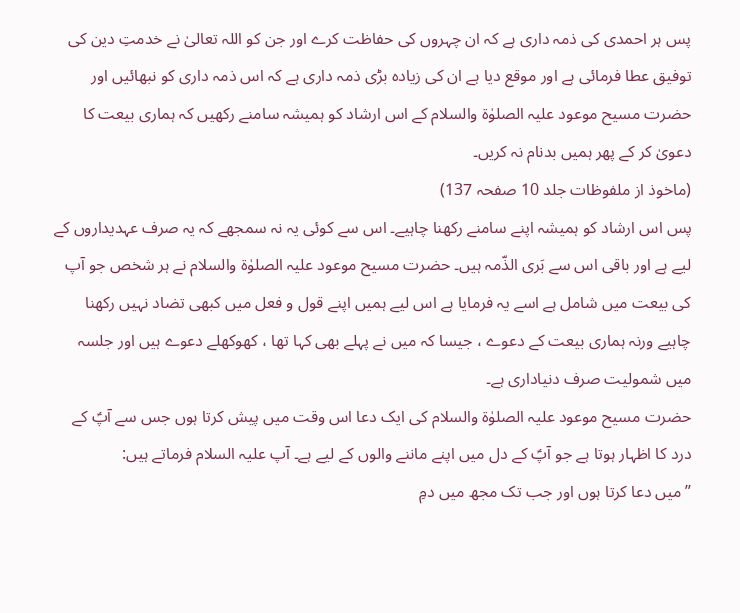پس ہر احمدی کی ذمہ داری ہے کہ ان چہروں کی حفاظت کرے اور جن کو اللہ تعالیٰ نے خدمتِ دین کی توفیق عطا فرمائی ہے اور موقع دیا ہے ان کی زیادہ بڑی ذمہ داری ہے کہ اس ذمہ داری کو نبھائیں اور حضرت مسیح موعود علیہ الصلوٰة والسلام کے اس ارشاد کو ہمیشہ سامنے رکھیں کہ ہماری بیعت کا دعویٰ کر کے پھر ہمیں بدنام نہ کریں۔
(ماخوذ از ملفوظات جلد 10 صفحہ 137)
پس اس ارشاد کو ہمیشہ اپنے سامنے رکھنا چاہیے۔ اس سے کوئی یہ نہ سمجھے کہ یہ صرف عہدیداروں کے لیے ہے اور باقی اس سے بَری الذّمہ ہیں۔ حضرت مسیح موعود علیہ الصلوٰة والسلام نے ہر شخص جو آپ کی بیعت میں شامل ہے اسے یہ فرمایا ہے اس لیے ہمیں اپنے قول و فعل میں کبھی تضاد نہیں رکھنا چاہیے ورنہ ہماری بیعت کے دعوے ، جیسا کہ میں نے پہلے بھی کہا تھا ، کھوکھلے دعوے ہیں اور جلسہ میں شمولیت صرف دنیاداری ہے۔
حضرت مسیح موعود علیہ الصلوٰة والسلام کی ایک دعا اس وقت میں پیش کرتا ہوں جس سے آپؑ کے درد کا اظہار ہوتا ہے جو آپؑ کے دل میں اپنے ماننے والوں کے لیے ہے۔ آپ علیہ السلام فرماتے ہیں:
’’میں دعا کرتا ہوں اور جب تک مجھ میں دمِ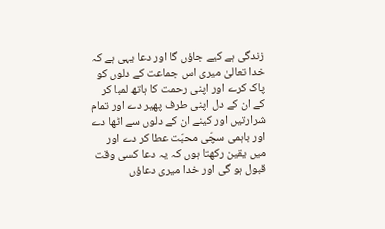زندگی ہے کیے جاؤں گا اور دعا یہی ہے کہ خدا تعالیٰ میری اس جماعت کے دلوں کو پاک کرے اور اپنی رحمت کا ہاتھ لمبا کر کے ان کے دل اپنی طرف پھیر دے اور تمام شرارتیں اور کینے ان کے دلوں سے اٹھا دے اور باہمی سچّی محبّت عطا کر دے اور میں یقین رکھتا ہوں کہ یہ دعا کسی وقت قبول ہو گی اور خدا میری دعاؤں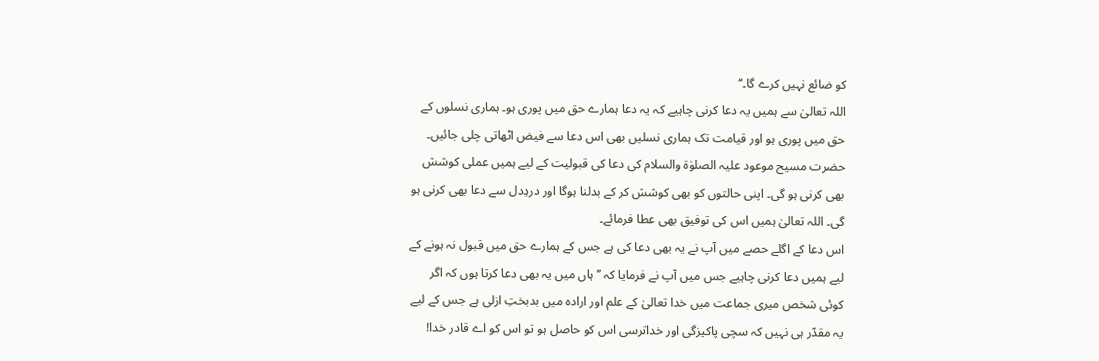کو ضائع نہیں کرے گا۔‘‘
اللہ تعالیٰ سے ہمیں یہ دعا کرنی چاہیے کہ یہ دعا ہمارے حق میں پوری ہو۔ ہماری نسلوں کے حق میں پوری ہو اور قیامت تک ہماری نسلیں بھی اس دعا سے فیض اٹھاتی چلی جائیں۔ حضرت مسیح موعود علیہ الصلوٰة والسلام کی دعا کی قبولیت کے لیے ہمیں عملی کوشش بھی کرنی ہو گی۔ اپنی حالتوں کو بھی کوشش کر کے بدلنا ہوگا اور دردِدل سے دعا بھی کرنی ہو گی۔ اللہ تعالیٰ ہمیں اس کی توفیق بھی عطا فرمائے۔
اس دعا کے اگلے حصے میں آپ نے یہ بھی دعا کی ہے جس کے ہمارے حق میں قبول نہ ہونے کے لیے ہمیں دعا کرنی چاہیے جس میں آپ نے فرمایا کہ ’’ہاں میں یہ بھی دعا کرتا ہوں کہ اگر کوئی شخص میری جماعت میں خدا تعالیٰ کے علم اور ارادہ میں بدبختِ ازلی ہے جس کے لیے یہ مقدّر ہی نہیں کہ سچی پاکیزگی اور خداترسی اس کو حاصل ہو تو اس کو اے قادر خدا!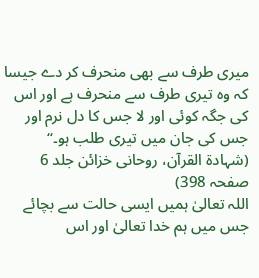میری طرف سے بھی منحرف کر دے جیسا کہ وہ تیری طرف سے منحرف ہے اور اس کی جگہ کوئی اور لا جس کا دل نرم اور جس کی جان میں تیری طلب ہو۔‘‘
(شہادۃ القرآن، روحانی خزائن جلد 6 صفحہ 398)
اللہ تعالیٰ ہمیں ایسی حالت سے بچائے جس میں ہم خدا تعالیٰ اور اس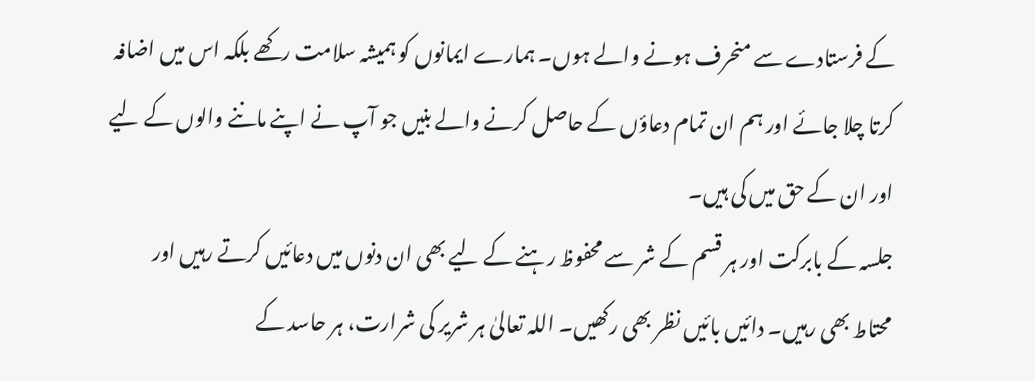کے فرستادے سے منحرف ہونے والے ہوں۔ ہمارے ایمانوں کو ہمیشہ سلامت رکھے بلکہ اس میں اضافہ کرتا چلا جائے اور ہم ان تمام دعاؤں کے حاصل کرنے والے بنیں جو آپ نے اپنے ماننے والوں کے لیے اور ان کے حق میں کی ہیں۔
جلسہ کے بابرکت اور ہر قسم کے شر سے محفوظ رہنے کے لیے بھی ان دنوں میں دعائیں کرتے رہیں اور محتاط بھی رہیں۔ دائیں بائیں نظر بھی رکھیں۔ اللہ تعالیٰ ہر شریر کی شرارت، ہر حاسد کے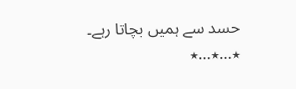حسد سے ہمیں بچاتا رہے۔
٭…٭…٭